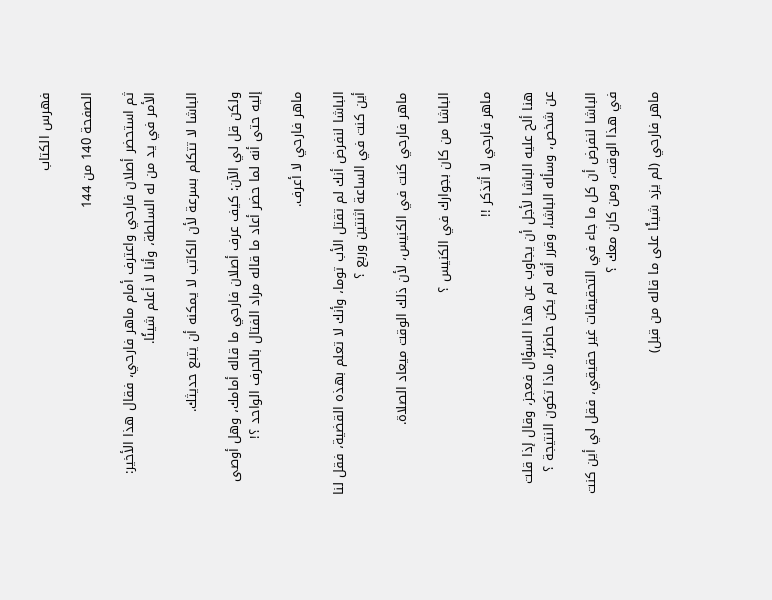فهرس الكتاب

الصفحة 140 من 144

ثم استحضر أصلان فارحي واعترف أمام ماهر فارحي، فقال هذا الأخير: الأمر في يد من له السلطة، وأنا لا أعلم شيئًا.

الباشا لا تتكلم بسرعة لأن الكاتب لا يمكنه أن يتبع حديثك.

ولكن قل لي الآن: كيف عرف أصلان فارحي ما قاله أمامك، وهل أوصى إليه حتى أنه لما حضر أعاد ما قاله مراد الفتال بالحرف الواحد ؟!

ماهر فارحي لا أعرف.

الباشا لنفرض أنك لم تقتل الأب توما، وأنك لا تعلم بهذه القضية، فقل لنا أين كنت في الساعة اثنتين وربع ؟

ماهر فارحي كنت في الكنيس، لأن ذلك الوقت ميعاد الصلاة.

الباشا من كان بجوارك في الكنيس ؟

ماهر فارحي لا أتذكر !!

هنا ألح عليه الباشا لأجل أن يجاوب عن هذا السؤال فعجز، وقال إذا قلت عن شخص، وسأله الباشا، وقرر أنه لم يكن حاضرًا، ماذا تكون النتيجة ؟

الباشا لنفرض أن كل ما جاء في التحقيقات غير حقيقي، فقل لي أين كنت في هذا الوقت، ومن كان معك ؟

ماهر فارحي (لم يزد شيئًا على ما قاله من قبل)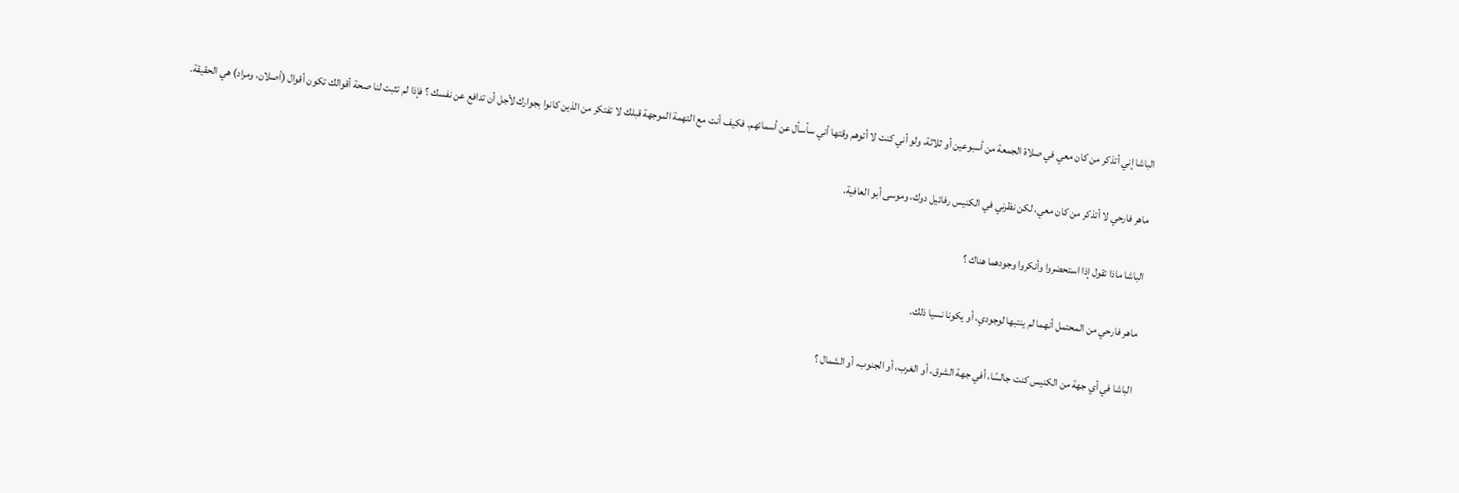الباشا إني أتذكر من كان معي في صلاة الجمعة من أسبوعين أو ثلاثة، ولو أني كنت لا أتوهم وقتها أني سأسأل عن أسمائهم. فكيف أنت مع التهمة الموجهة قبلك لا تفتكر من الذين كانوا بجوارك لأجل أن تدافع عن نفسك ؟ فإذا لم تثبت لنا صحة أقوالك تكون أقوال (أصلان، ومراد) هي الحقيقة.

ماهر فارحي لا أتذكر من كان معي، لكن نظرني في الكنيس رفائيل دوك، وموسى أبو العافية.

الباشا ماذا تقول إذا استحضروا وأنكروا وجودهما هناك ؟

ماهر فارحي من المحتمل أنهما لم ينتبها لوجودي، أو يكونا نسيا ذلك.

الباشا في أي جهة من الكنيس كنت جالسًا، أفي جهة الشرق، أو الغرب، أو الجنوب، أو الشمال ؟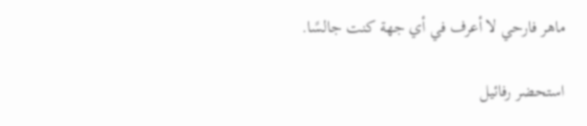ماهر فارحي لا أعرف في أي جهة كنت جالسًا.

استحضر رفائيل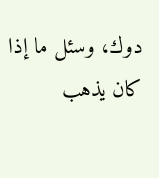دوك، وسئل ما إذا كان يذهب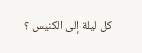كل ليلة إلى الكنيس ؟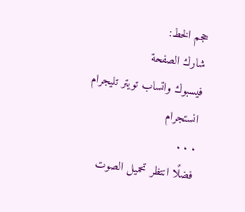حجم الخط:
شارك الصفحة
فيسبوك واتساب تويتر تليجرام انستجرام
. . .
فضلًا انتظر تحميل الصوت